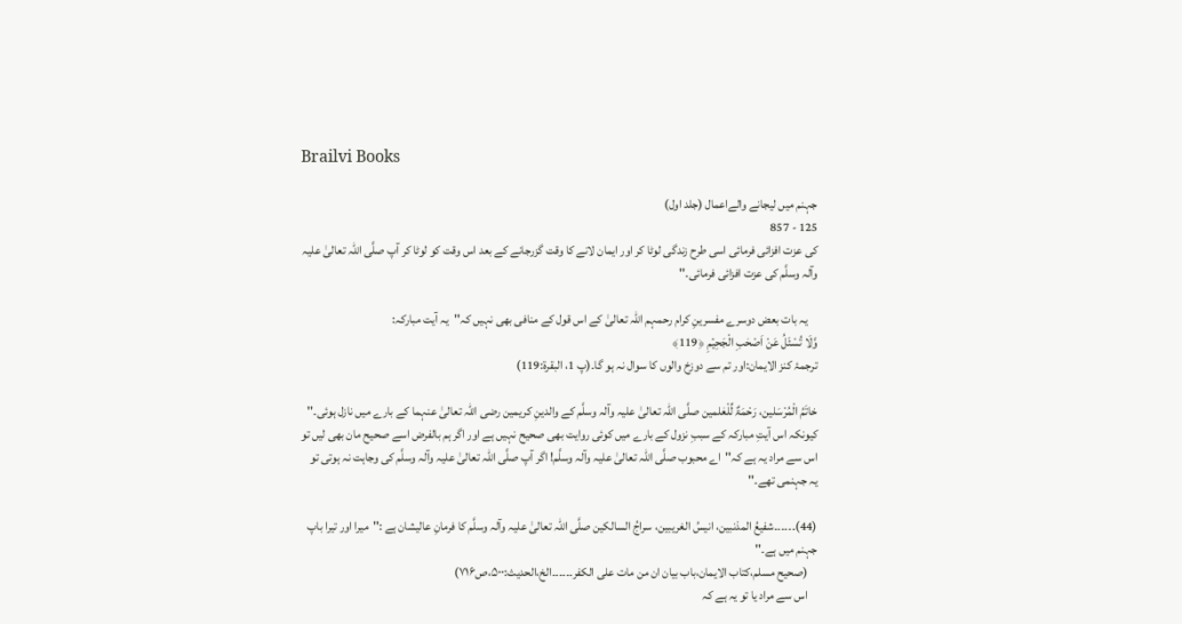Brailvi Books

جہنم میں لیجانے والےاعمال (جلد اول)
125 - 857
کی عزت افزائی فرمائی اسی طرح زندگی لوٹا کر اور ایمان لانے کا وقت گزرجانے کے بعد اس وقت کو لوٹا کر آپ صلَّی اللہ تعالیٰ علیہ وآلہ وسلَّم کی عزت افزائی فرمائی۔''

    یہ بات بعض دوسرے مفسرینِ کرام رحمہم اللہ تعالیٰ کے اس قول کے منافی بھی نہیں کہ''یہ آیت مبارکہ:
وَّلَا تُسْئَلُ عَنْ اَصْحٰبِ الْجَحِیۡمِ ﴿119﴾
ترجمۂ کنز الایمان:اور تم سے دوزخ والوں کا سوال نہ ہو گا۔(پ 1، البقرۃ:119)

خاتَمُ الْمُرْسَلین، رَحْمَۃٌ لِّلْعٰلمین صلَّی اللہ تعالیٰ علیہ وآلہ وسلَّم کے والدینِ کریمین رضی اللہ تعالیٰ عنہما کے بارے میں نازل ہوئی۔'' کیونکہ اس آیتِ مبارکہ کے سببِ نزول کے بارے میں کوئی روایت بھی صحیح نہیں ہے اور اگر ہم بالفرض اسے صحیح مان بھی لیں تو اس سے مراد یہ ہے کہ''اے محبوب صلَّی اللہ تعالیٰ علیہ وآلہ وسلَّم! اگر آپ صلَّی اللہ تعالیٰ علیہ وآلہ وسلَّم کی وجاہت نہ ہوتی تو یہ جہنمی تھے۔''

(44)۔۔۔۔۔۔شفیعُ المذنبین، انیسُ الغریبین، سراجُ السالکین صلَّی اللہ تعالیٰ علیہ وآلہ وسلَّم کا فرمانِ عالیشان ہے :''میرا اور تیرا باپ جہنم میں ہے۔''
    (صحیح مسلم،کتاب الایمان،باب بیان ان من مات علی الکفر۔۔۔۔۔۔الخ،الحدیث:۵۰۰،ص۷۱۶)
    اس سے مراد یا تو یہ ہے کہ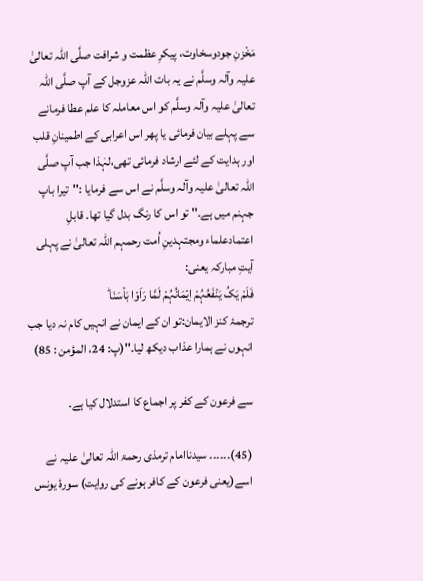مَخْزنِ جودوسخاوت، پیکرِ عظمت و شرافت صلَّی اللہ تعالیٰ علیہ وآلہ وسلَّم نے یہ بات اللہ عزوجل کے آپ صلَّی اللہ تعالیٰ علیہ وآلہ وسلَّم کو اس معاملہ کا علم عطا فرمانے سے پہلے بیان فرمائی یا پھر اس اعرابی کے اطمینانِ قلب اور ہدایت کے لئے ارشاد فرمائی تھی،لہٰذا جب آپ صلَّی اللہ تعالیٰ علیہ وآلہ وسلَّم نے اس سے فرمایا :''تیرا باپ جہنم میں ہے۔'' تو اس کا رنگ بدل گیا تھا۔ قابلِ اعتمادعلماء ومجتہدینِ اُمت رحمہم اللہ تعالیٰ نے پہلی آیتِ مبارکہ یعنی:
فَلَمْ یَکُ یَنۡفَعُہُمْ اِیۡمَانُہُمْ لَمَّا رَاَوْا بَاۡسَنَا ؕ
ترجمۂ کنز الایمان:تو ان کے ایمان نے انہیں کام نہ دیا جب انہوں نے ہمارا عذاب دیکھ لیا۔''(پ: 24، المؤمن : 85)

سے فرعون کے کفر پر اجماع کا استدلال کیا ہے۔

(45)۔۔۔۔۔۔ سیدناامام ترمذی رحمۃ اللہ تعالیٰ علیہ نے اسے(یعنی فرعون کے کافر ہونے کی روایت) سورۂ یونس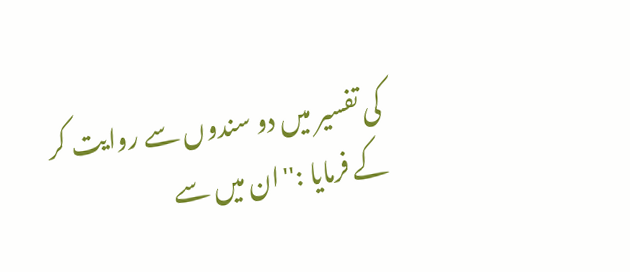کی تفسیر میں دو سندوں سے روایت کر کے فرمایا :''ان میں سے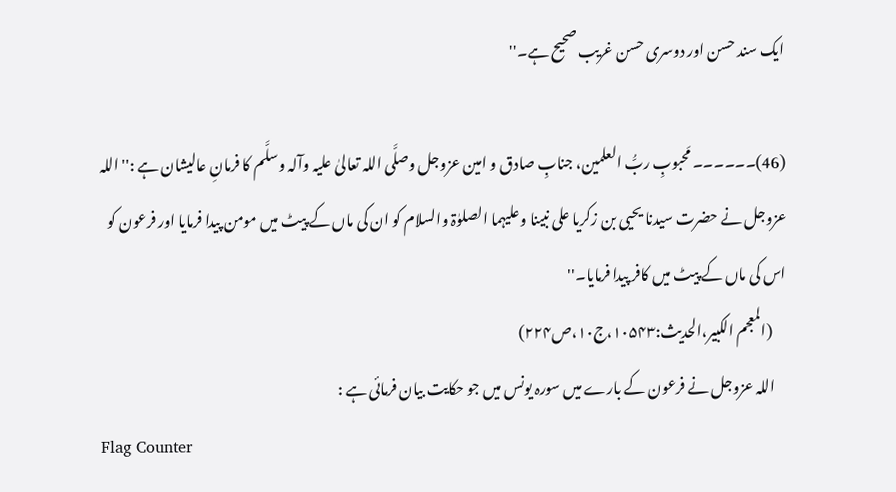ایک سند حسن اور دوسری حسن غریب صحیح ہے۔''

(46)۔۔۔۔۔۔ مَحبوبِ ربُّ العلمین، جنابِ صادق و امین عزوجل وصلَّی اللہ تعالیٰ علیہ وآلہ وسلَّم کا فرمانِ عالیشان ہے :''اللہ عزوجل نے حضرت سیدنا یحیی بن زکریا علی نبینا وعلیہما الصلوٰۃ والسلام کو ان کی ماں کے پیٹ میں مومن پیدا فرمایا اور فرعون کو اس کی ماں کے پیٹ میں کافر پیدا فرمایا۔''
     (المعجم الکبیر،الحدیث:۱۰۵۴۳،ج۱۰،ص۲۲۴)
    اللہ عزوجل نے فرعون کے بارے میں سورہ یونس میں جو حکایت بیان فرمائی ہے :
Flag Counter